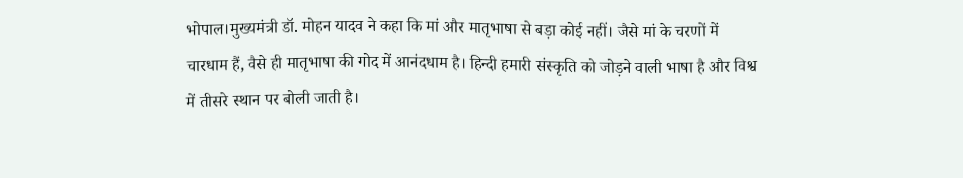भोपाल।मुख्यमंत्री डॉ. मोहन यादव ने कहा कि मां और मातृभाषा से बड़ा कोई नहीं। जैसे मां के चरणों में चारधाम हैं, वैसे ही मातृभाषा की गोद में आनंदधाम है। हिन्दी हमारी संस्कृति को जोड़ने वाली भाषा है और विश्व में तीसरे स्थान पर बोली जाती है।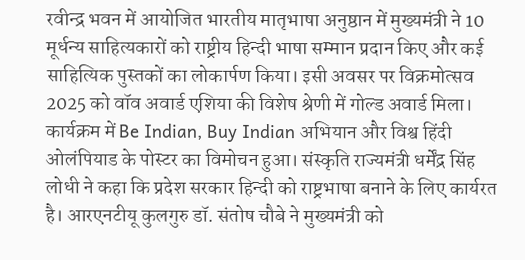रवीन्द्र भवन में आयोजित भारतीय मातृभाषा अनुष्ठान में मुख्यमंत्री ने 10 मूर्धन्य साहित्यकारों को राष्ट्रीय हिन्दी भाषा सम्मान प्रदान किए और कई साहित्यिक पुस्तकों का लोकार्पण किया। इसी अवसर पर विक्रमोत्सव 2025 को वॉव अवार्ड एशिया की विशेष श्रेणी में गोल्ड अवार्ड मिला।
कार्यक्रम में Be Indian, Buy Indian अभियान और विश्व हिंदी ओलंपियाड के पोस्टर का विमोचन हुआ। संस्कृति राज्यमंत्री धर्मेंद्र सिंह लोधी ने कहा कि प्रदेश सरकार हिन्दी को राष्ट्रभाषा बनाने के लिए कार्यरत है। आरएनटीयू कुलगुरु डॉ. संतोष चौबे ने मुख्यमंत्री को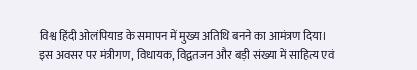विश्व हिंदी ओलंपियाड के समापन में मुख्य अतिथि बनने का आमंत्रण दिया।
इस अवसर पर मंत्रीगण, विधायक, विद्वतजन और बड़ी संख्या में साहित्य एवं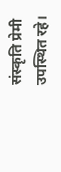संस्कृति प्रेमी उपस्थित रहे।